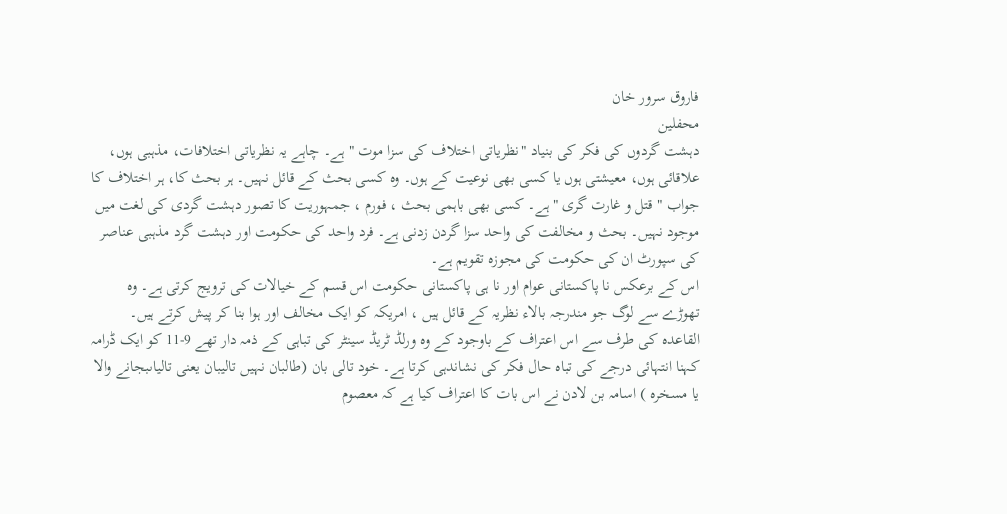فاروق سرور خان
محفلین
دہشت گردوں کی فکر کی بنیاد "نظریاتی اختلاف کی سزا موت " ہے۔ چاہے یہ نظریاتی اختلافات، مذہبی ہوں، علاقائی ہوں، معیشتی ہوں یا کسی بھی نوعیت کے ہوں۔ وہ کسی بحث کے قائل نہیں۔ ہر بحث کا، ہر اختلاف کا جواب " قتل و غارت گری " ہے۔ کسی بھی باہمی بحث ، فورم ، جمہوریت کا تصور دہشت گردی کی لغت میں موجود نہیں۔ بحث و مخالفت کی واحد سزا گردن زدنی ہے۔ فرد واحد کی حکومت اور دہشت گرد مذہبی عناصر کی سپورٹ ان کی حکومت کی مجوزہ تقویم ہے۔
اس کے برعکس نا پاکستانی عوام اور نا ہی پاکستانی حکومت اس قسم کے خیالات کی ترویج کرتی ہے۔ وہ تھوڑے سے لوگ جو مندرجہ بالاء نظریہ کے قائل ہیں ، امریکہ کو ایک مخالف اور ہوا بنا کر پیش کرتے ہیں۔ القاعدہ کی طرف سے اس اعتراف کے باوجود کے وہ ورلڈ ٹریڈ سینٹر کی تباہی کے ذمہ دار تھے 9-11 کو ایک ڈرامہ کہنا انتہائی درجے کی تباہ حال فکر کی نشاندہی کرتا ہے۔ خود تالی بان (طالبان نہیں تالیبان یعنی تالیاںبجانے والا یا مسخرہ ) اسامہ بن لادن نے اس بات کا اعتراف کیا ہے کہ معصوم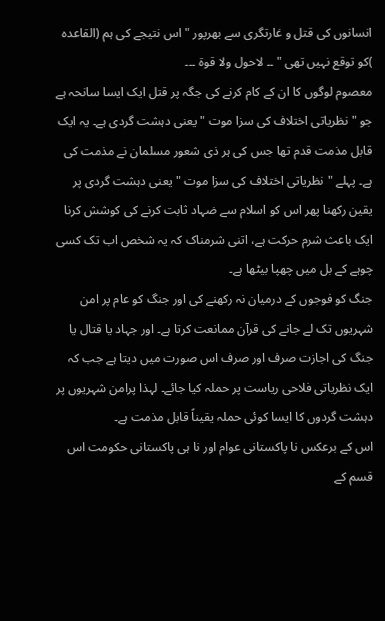انسانوں کی قتل و غارتگری سے بھرپور " اس نتیجے کی ہم (القاعدہ )کو توقع نہیں تھی " ۔۔ لاحول ولا قوۃ ۔۔۔
معصوم لوگوں کا ان کے کام کرنے کی جگہ پر قتل ایک ایسا سانحہ ہے جو " نظریاتی اختلاف کی سزا موت " یعنی دہشت گردی ہے۔ یہ ایک قابل مذمت قدم تھا جس کی ہر ذی شعور مسلمان نے مذمت کی ہے۔ پہلے "نظریاتی اختلاف کی سزا موت " یعنی دہشت گردی پر یقین رکھنا پھر اس کو اسلام سے ضہاد ثابت کرنے کی کوشش کرنا ایک باعث شرم حرکت ہے، اتنی شرمناک کہ یہ شخص اب تک کسی چوہے کے بل میں چھپا بیٹھا ہے۔
جنگ کو فوجوں کے درمیان نہ رکھنے کی اور جنگ کو عام پر امن شہریوں تک لے جانے کی قرآن ممانعت کرتا ہے۔ اور جہاد یا قتال یا جنگ کی اجازت صرف اور صرف اس صورت میں دیتا ہے جب کہ ایک نظریاتی فلاحی ریاست پر حملہ کیا جائے۔ لہذا پرامن شہریوں پر دہشت گردوں کا ایسا کوئی حملہ یقیناً قابل مذمت ہے۔
اس کے برعکس نا پاکستانی عوام اور نا ہی پاکستانی حکومت اس قسم کے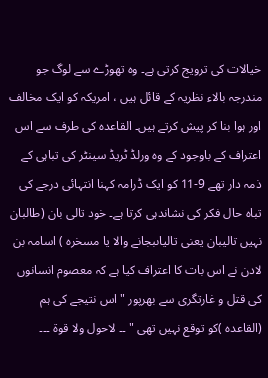خیالات کی ترویج کرتی ہے۔ وہ تھوڑے سے لوگ جو مندرجہ بالاء نظریہ کے قائل ہیں ، امریکہ کو ایک مخالف اور ہوا بنا کر پیش کرتے ہیں۔ القاعدہ کی طرف سے اس اعتراف کے باوجود کے وہ ورلڈ ٹریڈ سینٹر کی تباہی کے ذمہ دار تھے 9-11 کو ایک ڈرامہ کہنا انتہائی درجے کی تباہ حال فکر کی نشاندہی کرتا ہے۔ خود تالی بان (طالبان نہیں تالیبان یعنی تالیاںبجانے والا یا مسخرہ ) اسامہ بن لادن نے اس بات کا اعتراف کیا ہے کہ معصوم انسانوں کی قتل و غارتگری سے بھرپور " اس نتیجے کی ہم (القاعدہ )کو توقع نہیں تھی " ۔۔ لاحول ولا قوۃ ۔۔۔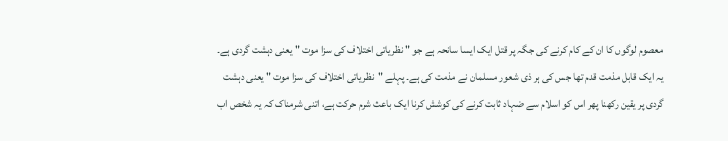معصوم لوگوں کا ان کے کام کرنے کی جگہ پر قتل ایک ایسا سانحہ ہے جو " نظریاتی اختلاف کی سزا موت " یعنی دہشت گردی ہے۔ یہ ایک قابل مذمت قدم تھا جس کی ہر ذی شعور مسلمان نے مذمت کی ہے۔ پہلے "نظریاتی اختلاف کی سزا موت " یعنی دہشت گردی پر یقین رکھنا پھر اس کو اسلام سے ضہاد ثابت کرنے کی کوشش کرنا ایک باعث شرم حرکت ہے، اتنی شرمناک کہ یہ شخص اب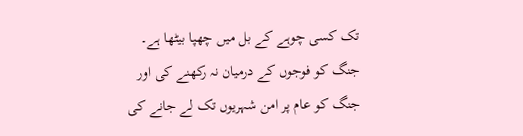تک کسی چوہے کے بل میں چھپا بیٹھا ہے۔
جنگ کو فوجوں کے درمیان نہ رکھنے کی اور جنگ کو عام پر امن شہریوں تک لے جانے کی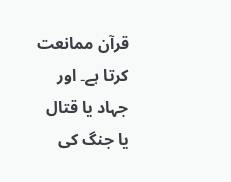قرآن ممانعت کرتا ہے۔ اور جہاد یا قتال یا جنگ کی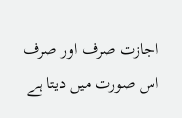اجازت صرف اور صرف اس صورت میں دیتا ہے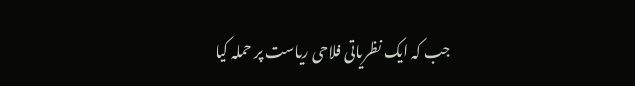جب کہ ایک نظریاتی فلاحی ریاست پر حملہ کیا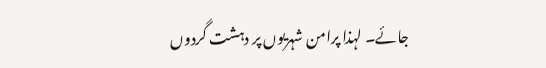جائے۔ لہذا پرامن شہریوں پر دہشت گردوں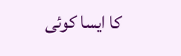کا ایسا کوئی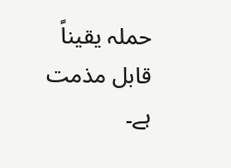حملہ یقیناً قابل مذمت ہے۔